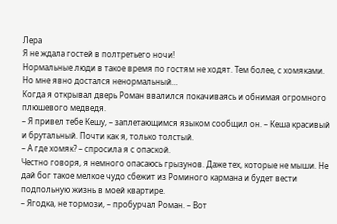Лера
Я не ждала гостей в полтретьего ночи!
Нормальные люди в такое время по гостям не ходят. Тем более, с хомяками. Но мне явно достался ненормальный…
Когда я открывал дверь Роман ввалился покачиваясь и обнимая огромного плюшевого медведя.
– Я привел тебе Кешу, – заплетающимся языком сообщил он. – Кеша красивый и брутальный. Почти как я, только толстый.
– А где хомяк? – спросила я с опаской.
Честно говоря, я немного опасаюсь грызунов. Даже тех, которые не мыши. Не дай бог такое мелкое чудо сбежит из Роминого кармана и будет вести подпольную жизнь в моей квартире.
– Ягодка, не тормози, – пробурчал Роман. – Вот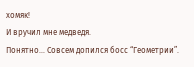хомяк!
И вручил мне медведя.
Понятно… Совсем допился босс “Геометрии”.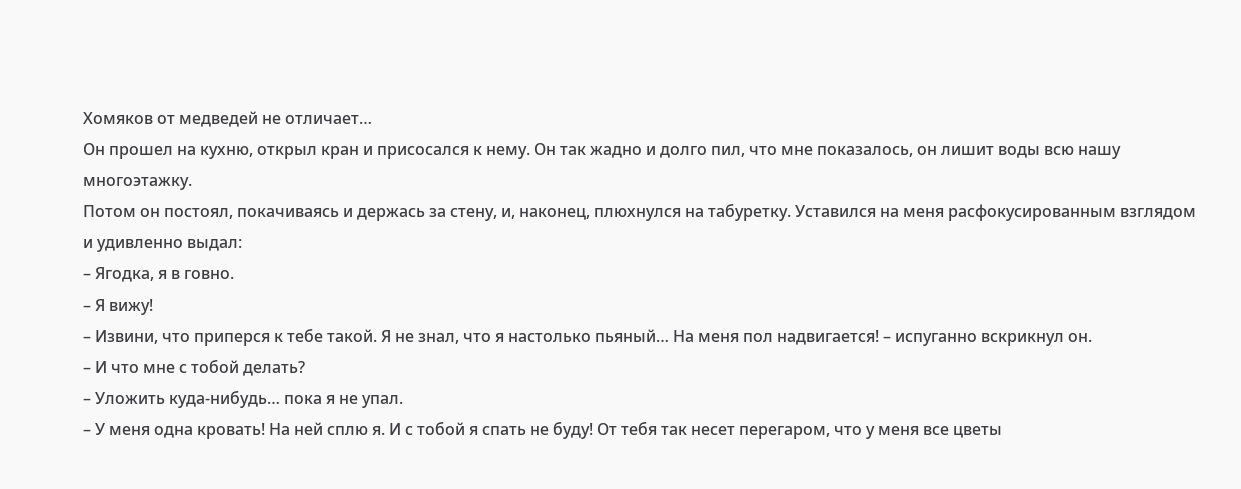Хомяков от медведей не отличает…
Он прошел на кухню, открыл кран и присосался к нему. Он так жадно и долго пил, что мне показалось, он лишит воды всю нашу многоэтажку.
Потом он постоял, покачиваясь и держась за стену, и, наконец, плюхнулся на табуретку. Уставился на меня расфокусированным взглядом и удивленно выдал:
– Ягодка, я в говно.
– Я вижу!
– Извини, что приперся к тебе такой. Я не знал, что я настолько пьяный… На меня пол надвигается! – испуганно вскрикнул он.
– И что мне с тобой делать?
– Уложить куда-нибудь… пока я не упал.
– У меня одна кровать! На ней сплю я. И с тобой я спать не буду! От тебя так несет перегаром, что у меня все цветы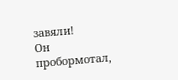завяли!
Он пробормотал,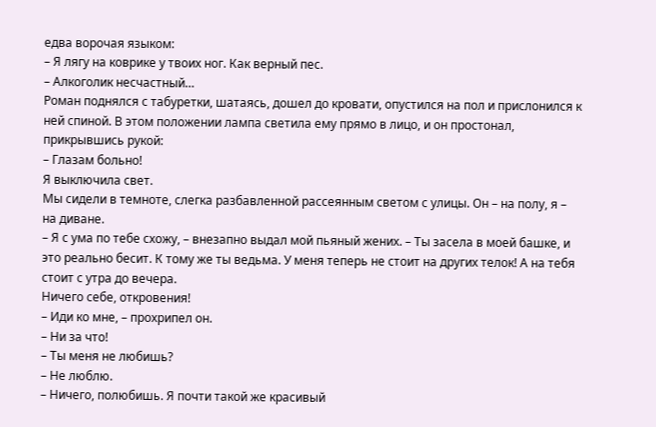едва ворочая языком:
– Я лягу на коврике у твоих ног. Как верный пес.
– Алкоголик несчастный…
Роман поднялся с табуретки, шатаясь, дошел до кровати, опустился на пол и прислонился к ней спиной. В этом положении лампа светила ему прямо в лицо, и он простонал, прикрывшись рукой:
– Глазам больно!
Я выключила свет.
Мы сидели в темноте, слегка разбавленной рассеянным светом с улицы. Он – на полу, я – на диване.
– Я с ума по тебе схожу, – внезапно выдал мой пьяный жених. – Ты засела в моей башке, и это реально бесит. К тому же ты ведьма. У меня теперь не стоит на других телок! А на тебя стоит с утра до вечера.
Ничего себе, откровения!
– Иди ко мне, – прохрипел он.
– Ни за что!
– Ты меня не любишь?
– Не люблю.
– Ничего, полюбишь. Я почти такой же красивый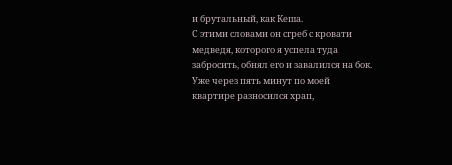и брутальный, как Кеша.
С этими словами он сгреб с кровати медведя, которого я успела туда забросить, обнял его и завалился на бок.
Уже через пять минут по моей квартире разносился храп,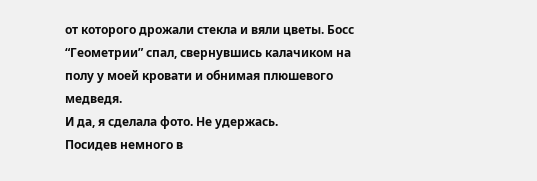от которого дрожали стекла и вяли цветы. Босс “Геометрии” спал, свернувшись калачиком на полу у моей кровати и обнимая плюшевого медведя.
И да, я сделала фото. Не удержась.
Посидев немного в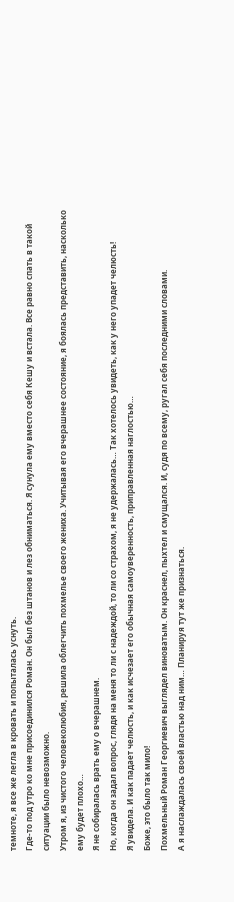темноте, я все же легла в кровать и попыталась уснуть.
Где-то под утро ко мне присоединился Роман. Он был без штанов и лез обниматься. Я сунула ему вместо себя Кешу и встала. Все равно спать в такой ситуации было невозможно.
Утром я, из чистого человеколюбия, решила облегчить похмелье своего жениха. Учитывая его вчерашнее состояние, я боялась представить, насколько ему будет плохо…
Я не собиралась врать ему о вчерашнем.
Но, когда он задал вопрос, глядя на меня то ли с надеждой, то ли со страхом, я не удержалась… Так хотелось увидеть, как у него упадет челюсть!
Я увидела. И как падает челюсть, и как исчезает его обычная самоуверенность, приправленная наглостью…
Боже, это было так мило!
Похмельный Роман Георгиевич выглядел виноватым. Он краснел, пыхтел и смущался. И, судя по всему, ругал себя последними словами.
А я наслаждалась своей властью над ним… Планируя тут же признаться.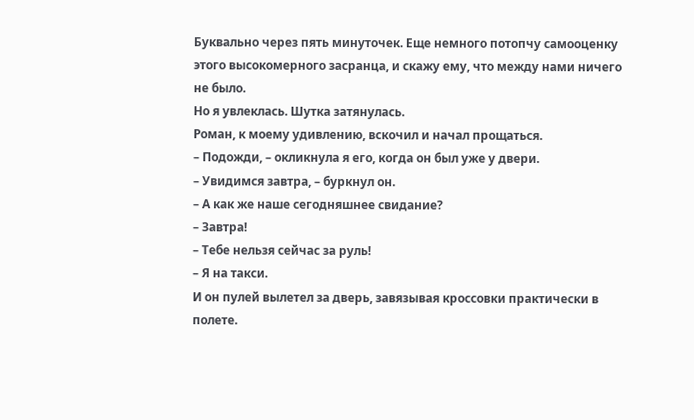Буквально через пять минуточек. Еще немного потопчу самооценку этого высокомерного засранца, и скажу ему, что между нами ничего не было.
Но я увлеклась. Шутка затянулась.
Роман, к моему удивлению, вскочил и начал прощаться.
– Подожди, – окликнула я его, когда он был уже у двери.
– Увидимся завтра, – буркнул он.
– А как же наше сегодняшнее свидание?
– Завтра!
– Тебе нельзя сейчас за руль!
– Я на такси.
И он пулей вылетел за дверь, завязывая кроссовки практически в полете.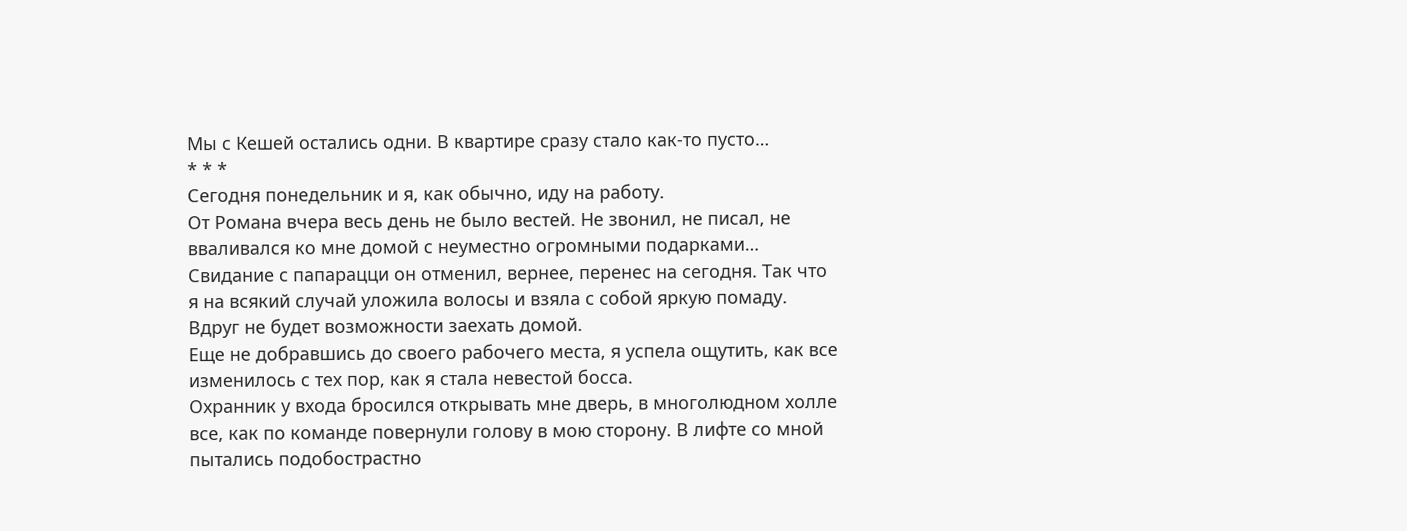Мы с Кешей остались одни. В квартире сразу стало как-то пусто…
* * *
Сегодня понедельник и я, как обычно, иду на работу.
От Романа вчера весь день не было вестей. Не звонил, не писал, не вваливался ко мне домой с неуместно огромными подарками…
Свидание с папарацци он отменил, вернее, перенес на сегодня. Так что я на всякий случай уложила волосы и взяла с собой яркую помаду. Вдруг не будет возможности заехать домой.
Еще не добравшись до своего рабочего места, я успела ощутить, как все изменилось с тех пор, как я стала невестой босса.
Охранник у входа бросился открывать мне дверь, в многолюдном холле все, как по команде повернули голову в мою сторону. В лифте со мной пытались подобострастно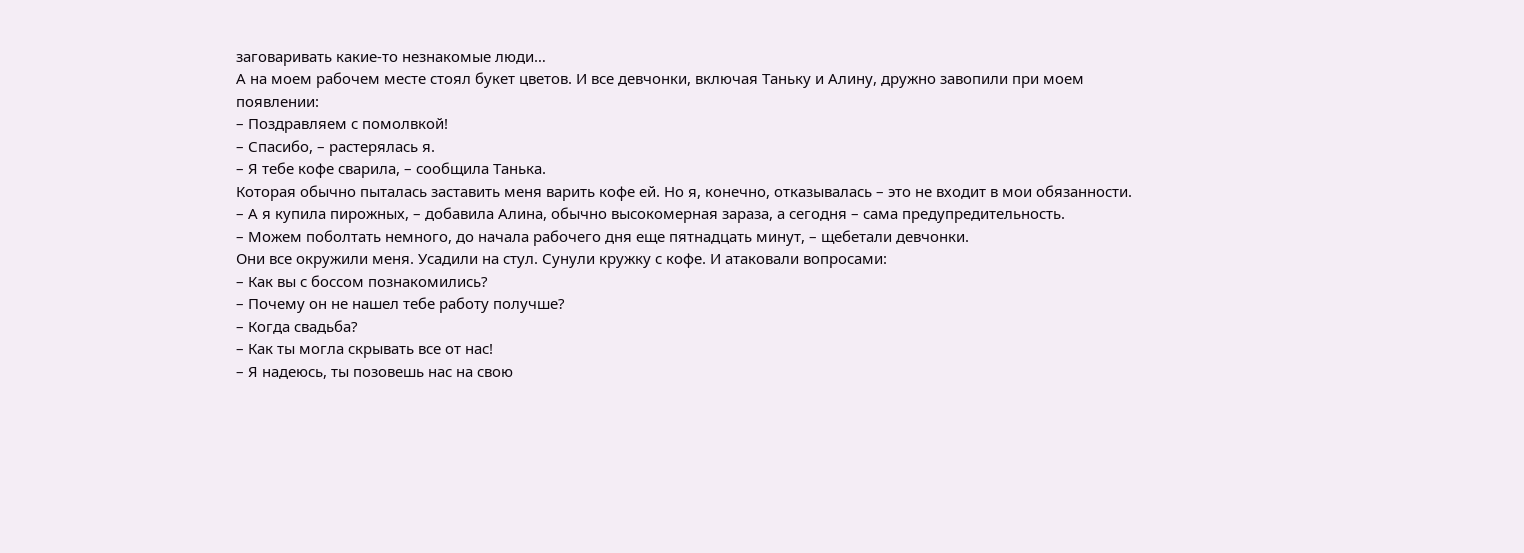заговаривать какие-то незнакомые люди…
А на моем рабочем месте стоял букет цветов. И все девчонки, включая Таньку и Алину, дружно завопили при моем появлении:
– Поздравляем с помолвкой!
– Спасибо, – растерялась я.
– Я тебе кофе сварила, – сообщила Танька.
Которая обычно пыталась заставить меня варить кофе ей. Но я, конечно, отказывалась – это не входит в мои обязанности.
– А я купила пирожных, – добавила Алина, обычно высокомерная зараза, а сегодня – сама предупредительность.
– Можем поболтать немного, до начала рабочего дня еще пятнадцать минут, – щебетали девчонки.
Они все окружили меня. Усадили на стул. Сунули кружку с кофе. И атаковали вопросами:
– Как вы с боссом познакомились?
– Почему он не нашел тебе работу получше?
– Когда свадьба?
– Как ты могла скрывать все от нас!
– Я надеюсь, ты позовешь нас на свою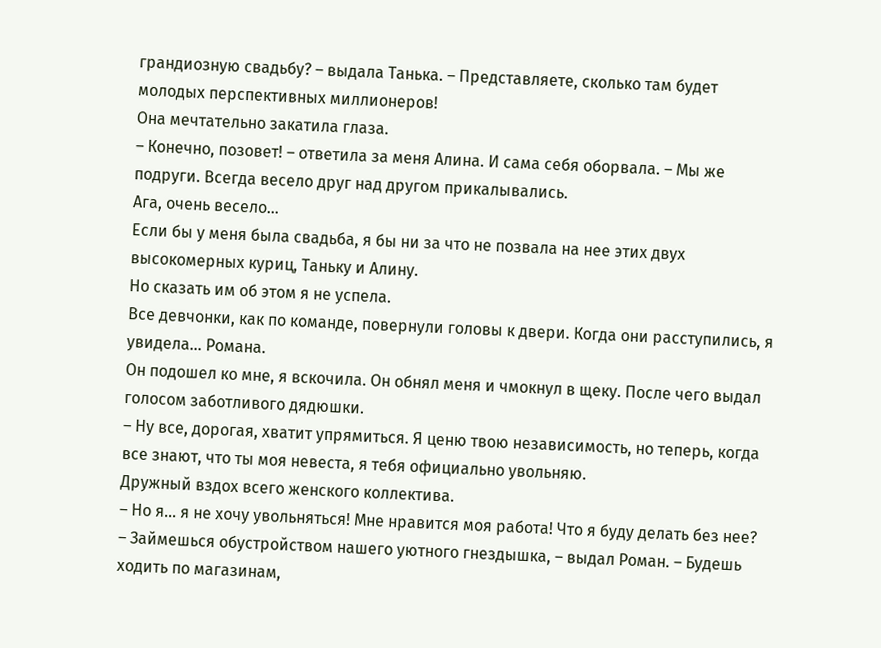грандиозную свадьбу? – выдала Танька. – Представляете, сколько там будет молодых перспективных миллионеров!
Она мечтательно закатила глаза.
– Конечно, позовет! – ответила за меня Алина. И сама себя оборвала. – Мы же подруги. Всегда весело друг над другом прикалывались.
Ага, очень весело…
Если бы у меня была свадьба, я бы ни за что не позвала на нее этих двух высокомерных куриц, Таньку и Алину.
Но сказать им об этом я не успела.
Все девчонки, как по команде, повернули головы к двери. Когда они расступились, я увидела… Романа.
Он подошел ко мне, я вскочила. Он обнял меня и чмокнул в щеку. После чего выдал голосом заботливого дядюшки.
– Ну все, дорогая, хватит упрямиться. Я ценю твою независимость, но теперь, когда все знают, что ты моя невеста, я тебя официально увольняю.
Дружный вздох всего женского коллектива.
– Но я… я не хочу увольняться! Мне нравится моя работа! Что я буду делать без нее?
– Займешься обустройством нашего уютного гнездышка, – выдал Роман. – Будешь ходить по магазинам,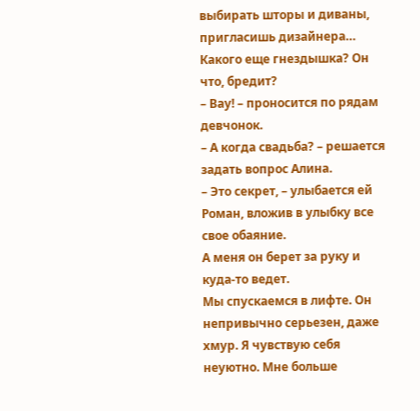выбирать шторы и диваны, пригласишь дизайнера…
Какого еще гнездышка? Он что, бредит?
– Вау! – проносится по рядам девчонок.
– А когда свадьба? – решается задать вопрос Алина.
– Это секрет, – улыбается ей Роман, вложив в улыбку все свое обаяние.
А меня он берет за руку и куда-то ведет.
Мы спускаемся в лифте. Он непривычно серьезен, даже хмур. Я чувствую себя неуютно. Мне больше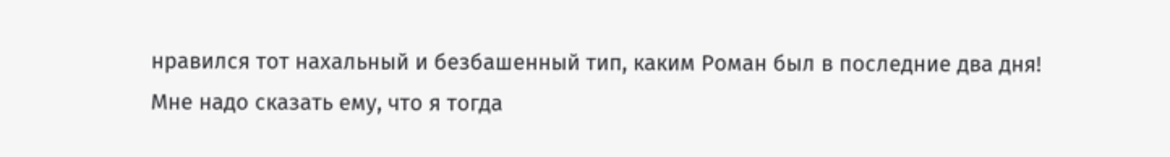нравился тот нахальный и безбашенный тип, каким Роман был в последние два дня!
Мне надо сказать ему, что я тогда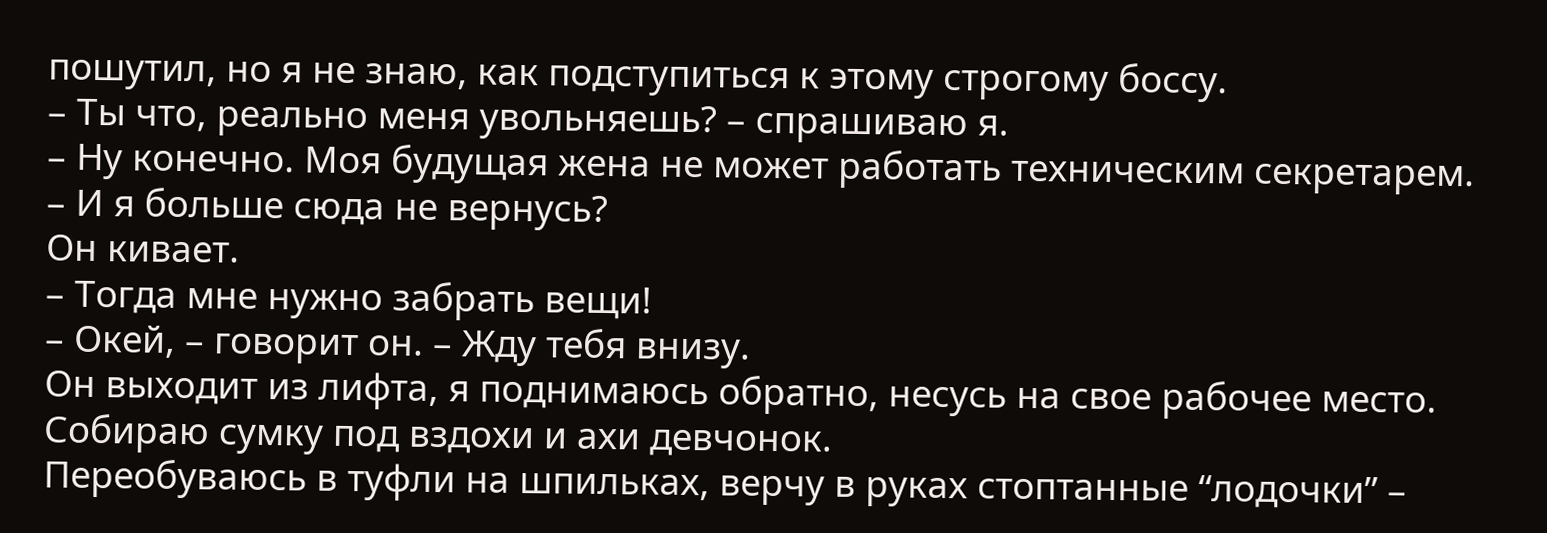пошутил, но я не знаю, как подступиться к этому строгому боссу.
– Ты что, реально меня увольняешь? – спрашиваю я.
– Ну конечно. Моя будущая жена не может работать техническим секретарем.
– И я больше сюда не вернусь?
Он кивает.
– Тогда мне нужно забрать вещи!
– Окей, – говорит он. – Жду тебя внизу.
Он выходит из лифта, я поднимаюсь обратно, несусь на свое рабочее место. Собираю сумку под вздохи и ахи девчонок.
Переобуваюсь в туфли на шпильках, верчу в руках стоптанные “лодочки” –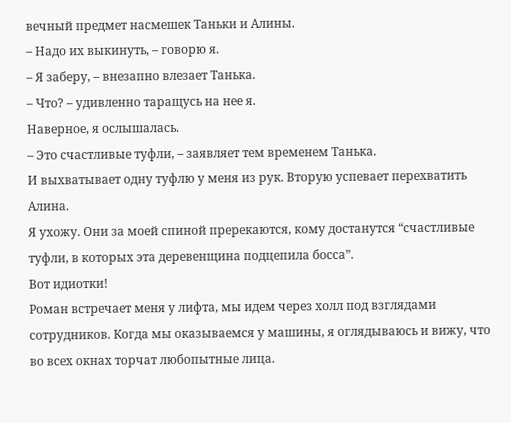вечный предмет насмешек Таньки и Алины.
– Надо их выкинуть, – говорю я.
– Я заберу, – внезапно влезает Танька.
– Что? – удивленно таращусь на нее я.
Наверное, я ослышалась.
– Это счастливые туфли, – заявляет тем временем Танька.
И выхватывает одну туфлю у меня из рук. Вторую успевает перехватить Алина.
Я ухожу. Они за моей спиной пререкаются, кому достанутся “счастливые туфли, в которых эта деревенщина подцепила босса”.
Вот идиотки!
Роман встречает меня у лифта, мы идем через холл под взглядами сотрудников. Когда мы оказываемся у машины, я оглядываюсь и вижу, что во всех окнах торчат любопытные лица.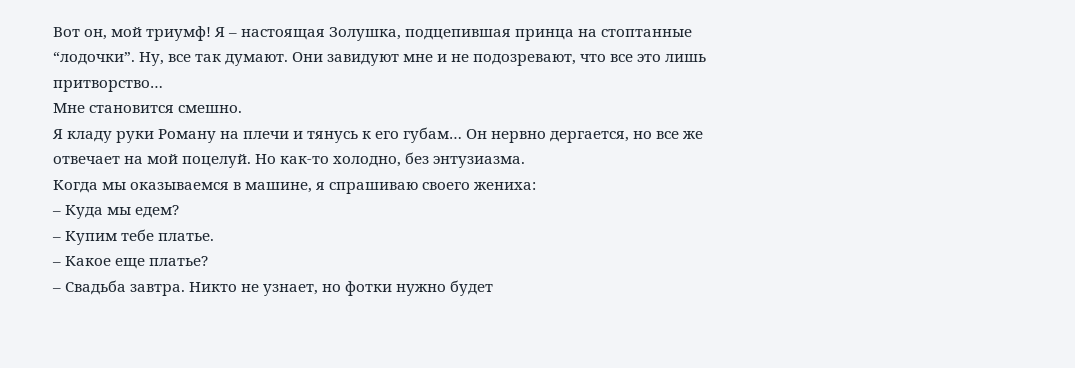Вот он, мой триумф! Я – настоящая Золушка, подцепившая принца на стоптанные “лодочки”. Ну, все так думают. Они завидуют мне и не подозревают, что все это лишь притворство…
Мне становится смешно.
Я кладу руки Роману на плечи и тянусь к его губам… Он нервно дергается, но все же отвечает на мой поцелуй. Но как-то холодно, без энтузиазма.
Когда мы оказываемся в машине, я спрашиваю своего жениха:
– Куда мы едем?
– Купим тебе платье.
– Какое еще платье?
– Свадьба завтра. Никто не узнает, но фотки нужно будет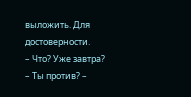выложить. Для достоверности.
– Что? Уже завтра?
– Ты против? –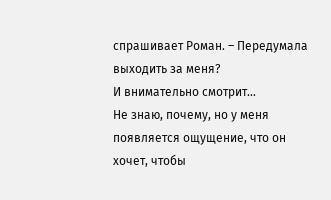спрашивает Роман. – Передумала выходить за меня?
И внимательно смотрит…
Не знаю, почему, но у меня появляется ощущение, что он хочет, чтобы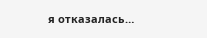я отказалась…